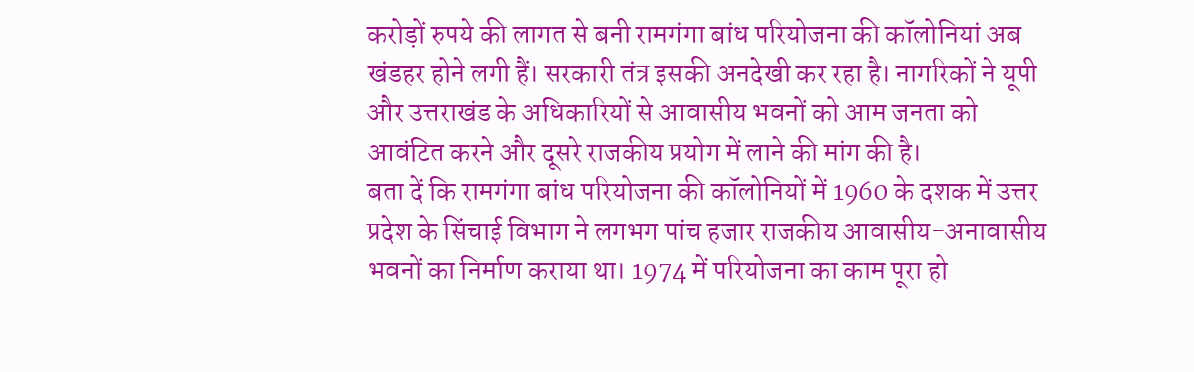करोड़ों रुपये की लागत से बनी रामगंगा बांध परियोजना की कॉलोनियां अब खंडहर होने लगी हैं। सरकारी तंत्र इसकी अनदेखी कर रहा है। नागरिकों ने यूपी और उत्तराखंड के अधिकारियों से आवासीय भवनों को आम जनता को आवंटित करने और दूसरे राजकीय प्रयोग में लाने की मांग की है।
बता दें कि रामगंगा बांध परियोजना की कॉलोनियों में 1960 के दशक में उत्तर प्रदेश के सिंचाई विभाग ने लगभग पांच हजार राजकीय आवासीय-अनावासीय भवनों का निर्माण कराया था। 1974 में परियोजना का काम पूरा हो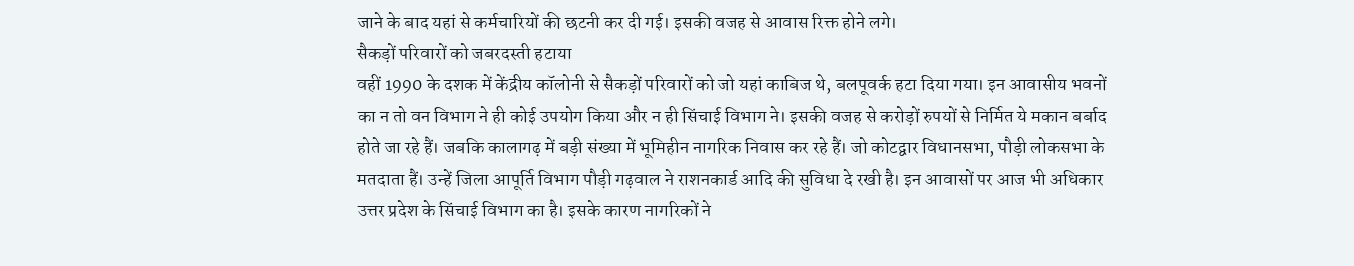जाने के बाद यहां से कर्मचारियों की छटनी कर दी गई। इसकी वजह से आवास रिक्त होने लगे।
सैकड़ों परिवारों को जबरदस्ती हटाया
वहीं 1990 के दशक में केंद्रीय कॉलोनी से सैकड़ों परिवारों को जो यहां काबिज थे, बलपूवर्क हटा दिया गया। इन आवासीय भवनों का न तो वन विभाग ने ही कोई उपयोग किया और न ही सिंचाई विभाग ने। इसकी वजह से करोड़ों रुपयों से निर्मित ये मकान बर्बाद होते जा रहे हैं। जबकि कालागढ़ में बड़ी संख्या में भूमिहीन नागरिक निवास कर रहे हैं। जो कोटद्वार विधानसभा, पौड़ी लोकसभा के मतदाता हैं। उन्हें जिला आपूर्ति विभाग पौड़ी गढ़वाल ने राशनकार्ड आदि की सुविधा दे रखी है। इन आवासों पर आज भी अधिकार उत्तर प्रदेश के सिंचाई विभाग का है। इसके कारण नागरिकों ने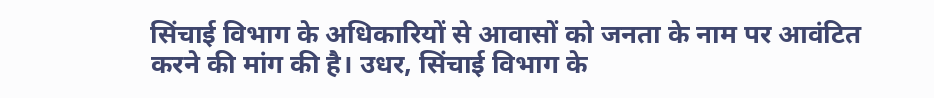सिंचाई विभाग के अधिकारियों से आवासों को जनता के नाम पर आवंटित करने की मांग की है। उधर, सिंचाई विभाग के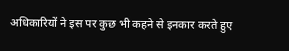अधिकारियों ने इस पर कुछ भी कहने से इनकार करते हुए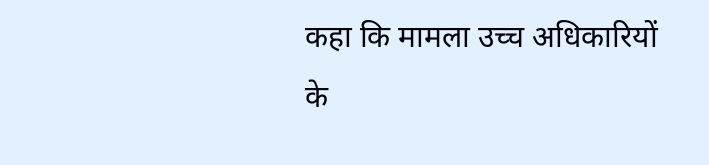कहा कि मामला उच्च अधिकारियों के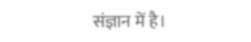संज्ञान में है।